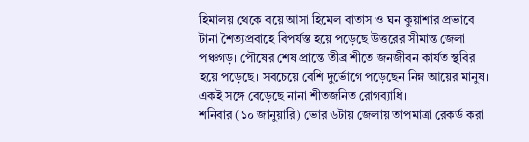হিমালয় থেকে বয়ে আসা হিমেল বাতাস ও ঘন কুয়াশার প্রভাবে টানা শৈত্যপ্রবাহে বিপর্যস্ত হয়ে পড়েছে উত্তরের সীমান্ত জেলা পঞ্চগড়। পৌষের শেষ প্রান্তে তীব্র শীতে জনজীবন কার্যত স্থবির হয়ে পড়েছে। সবচেয়ে বেশি দুর্ভোগে পড়েছেন নিম্ন আয়ের মানুষ। একই সঙ্গে বেড়েছে নানা শীতজনিত রোগব্যাধি।
শনিবার (১০ জানুয়ারি) ভোর ৬টায় জেলায় তাপমাত্রা রেকর্ড করা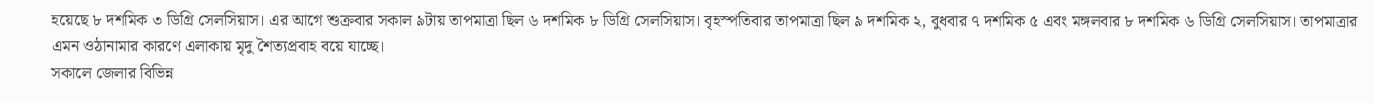হয়েছে ৮ দশমিক ৩ ডিগ্রি সেলসিয়াস। এর আগে শুক্রবার সকাল ৯টায় তাপমাত্রা ছিল ৬ দশমিক ৮ ডিগ্রি সেলসিয়াস। বৃহস্পতিবার তাপমাত্রা ছিল ৯ দশমিক ২, বুধবার ৭ দশমিক ৫ এবং মঙ্গলবার ৮ দশমিক ৬ ডিগ্রি সেলসিয়াস। তাপমাত্রার এমন ওঠানামার কারণে এলাকায় মৃদু শৈত্যপ্রবাহ বয়ে যাচ্ছে।
সকালে জেলার বিভিন্ন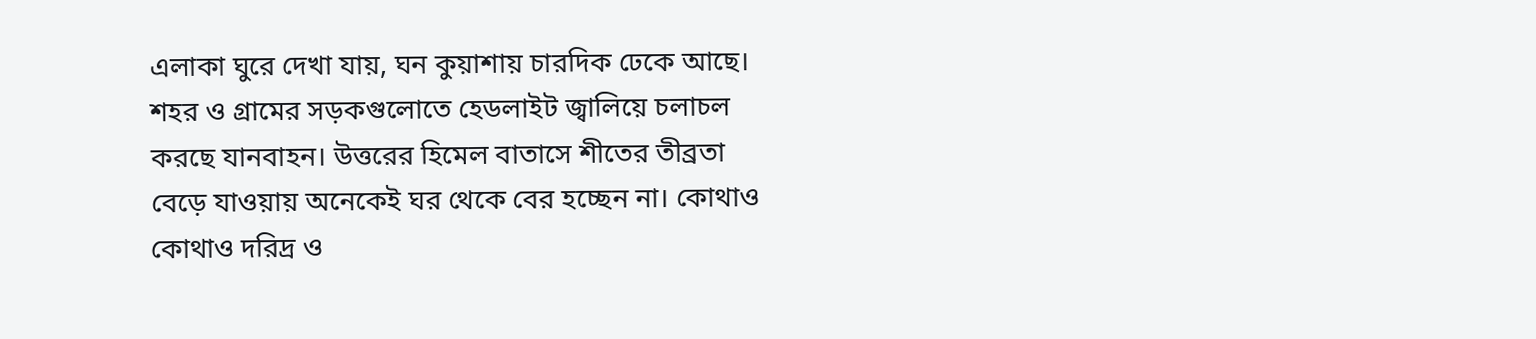এলাকা ঘুরে দেখা যায়, ঘন কুয়াশায় চারদিক ঢেকে আছে। শহর ও গ্রামের সড়কগুলোতে হেডলাইট জ্বালিয়ে চলাচল করছে যানবাহন। উত্তরের হিমেল বাতাসে শীতের তীব্রতা বেড়ে যাওয়ায় অনেকেই ঘর থেকে বের হচ্ছেন না। কোথাও কোথাও দরিদ্র ও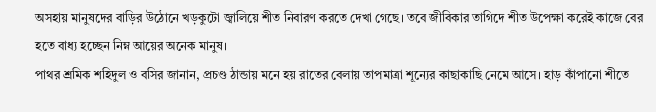অসহায় মানুষদের বাড়ির উঠোনে খড়কুটো জ্বালিয়ে শীত নিবারণ করতে দেখা গেছে। তবে জীবিকার তাগিদে শীত উপেক্ষা করেই কাজে বের হতে বাধ্য হচ্ছেন নিম্ন আয়ের অনেক মানুষ।
পাথর শ্রমিক শহিদুল ও বসির জানান, প্রচণ্ড ঠান্ডায় মনে হয় রাতের বেলায় তাপমাত্রা শূন্যের কাছাকাছি নেমে আসে। হাড় কাঁপানো শীতে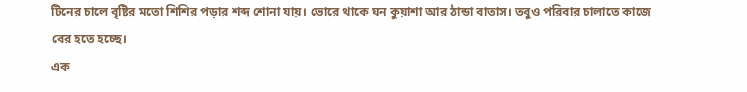টিনের চালে বৃষ্টির মতো শিশির পড়ার শব্দ শোনা যায়। ভোরে থাকে ঘন কুয়াশা আর ঠান্ডা বাতাস। তবুও পরিবার চালাতে কাজে বের হতে হচ্ছে।
এক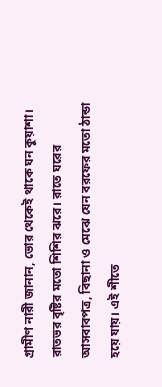গ্রামীণ নারী জানান, ভোর থেকেই থাকে ঘন কুয়াশা। রাতভর বৃষ্টির মতো শিশির ঝরে। রাতে ঘরের আসবাবপত্র, বিছানা ও মেঝে যেন বরফের মতো ঠান্ডা হয়ে যায়। এই শীতে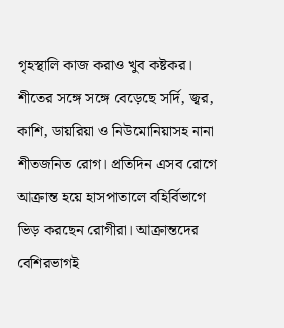গৃহস্থালি কাজ করাও খুব কষ্টকর।
শীতের সঙ্গে সঙ্গে বেড়েছে সর্দি, জ্বর, কাশি, ডায়রিয়া ও নিউমোনিয়াসহ নানা শীতজনিত রোগ। প্রতিদিন এসব রোগে আক্রান্ত হয়ে হাসপাতালে বহির্বিভাগে ভিড় করছেন রোগীরা। আক্রান্তদের বেশিরভাগই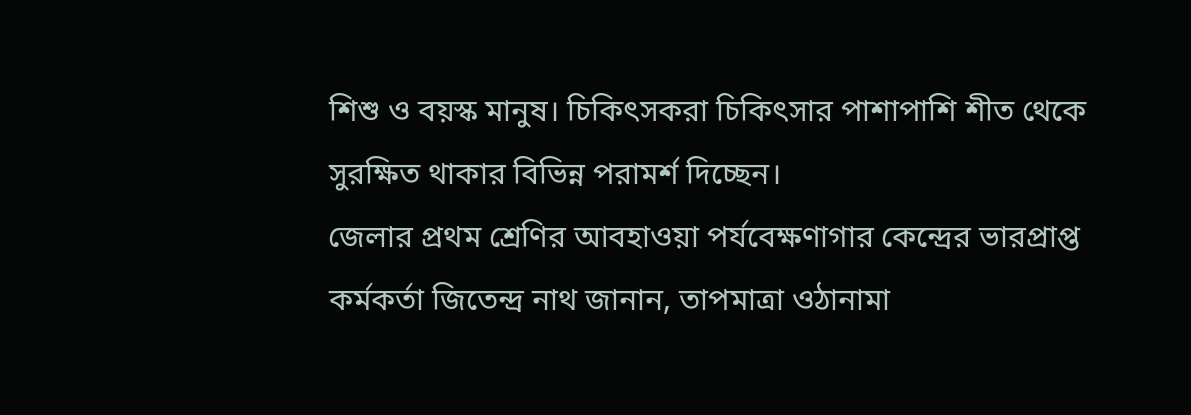শিশু ও বয়স্ক মানুষ। চিকিৎসকরা চিকিৎসার পাশাপাশি শীত থেকে সুরক্ষিত থাকার বিভিন্ন পরামর্শ দিচ্ছেন।
জেলার প্রথম শ্রেণির আবহাওয়া পর্যবেক্ষণাগার কেন্দ্রের ভারপ্রাপ্ত কর্মকর্তা জিতেন্দ্র নাথ জানান, তাপমাত্রা ওঠানামা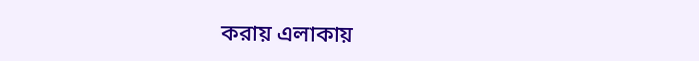করায় এলাকায়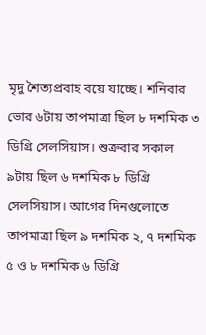মৃদু শৈত্যপ্রবাহ বয়ে যাচ্ছে। শনিবার ভোর ৬টায় তাপমাত্রা ছিল ৮ দশমিক ৩ ডিগ্রি সেলসিয়াস। শুক্রবার সকাল ৯টায় ছিল ৬ দশমিক ৮ ডিগ্রি সেলসিয়াস। আগের দিনগুলোতে তাপমাত্রা ছিল ৯ দশমিক ২, ৭ দশমিক ৫ ও ৮ দশমিক ৬ ডিগ্রি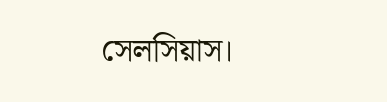সেলসিয়াস।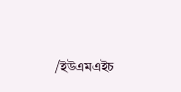/ইউএমএইচ